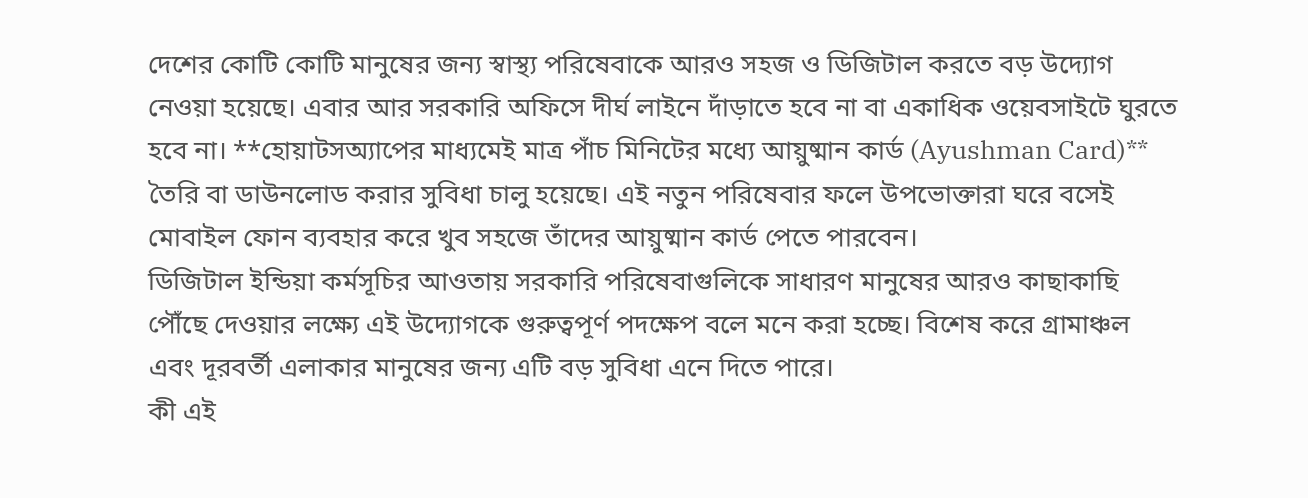দেশের কোটি কোটি মানুষের জন্য স্বাস্থ্য পরিষেবাকে আরও সহজ ও ডিজিটাল করতে বড় উদ্যোগ নেওয়া হয়েছে। এবার আর সরকারি অফিসে দীর্ঘ লাইনে দাঁড়াতে হবে না বা একাধিক ওয়েবসাইটে ঘুরতে হবে না। **হোয়াটসঅ্যাপের মাধ্যমেই মাত্র পাঁচ মিনিটের মধ্যে আয়ুষ্মান কার্ড (Ayushman Card)** তৈরি বা ডাউনলোড করার সুবিধা চালু হয়েছে। এই নতুন পরিষেবার ফলে উপভোক্তারা ঘরে বসেই মোবাইল ফোন ব্যবহার করে খুব সহজে তাঁদের আয়ুষ্মান কার্ড পেতে পারবেন।
ডিজিটাল ইন্ডিয়া কর্মসূচির আওতায় সরকারি পরিষেবাগুলিকে সাধারণ মানুষের আরও কাছাকাছি পৌঁছে দেওয়ার লক্ষ্যে এই উদ্যোগকে গুরুত্বপূর্ণ পদক্ষেপ বলে মনে করা হচ্ছে। বিশেষ করে গ্রামাঞ্চল এবং দূরবর্তী এলাকার মানুষের জন্য এটি বড় সুবিধা এনে দিতে পারে।
কী এই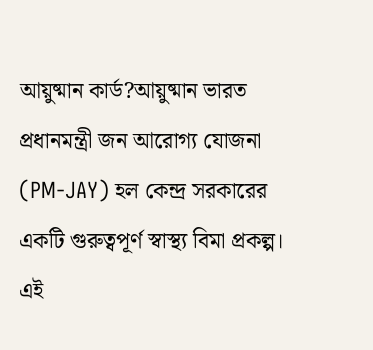আয়ুষ্মান কার্ড?আয়ুষ্মান ভারত প্রধানমন্ত্রী জন আরোগ্য যোজনা (PM-JAY) হল কেন্দ্র সরকারের একটি গুরুত্বপূর্ণ স্বাস্থ্য বিমা প্রকল্প। এই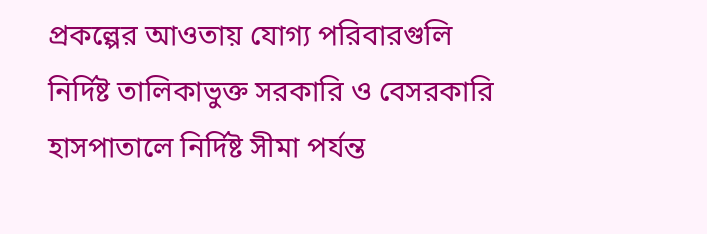প্রকল্পের আওতায় যোগ্য পরিবারগুলি নির্দিষ্ট তালিকাভুক্ত সরকারি ও বেসরকারি হাসপাতালে নির্দিষ্ট সীমা পর্যন্ত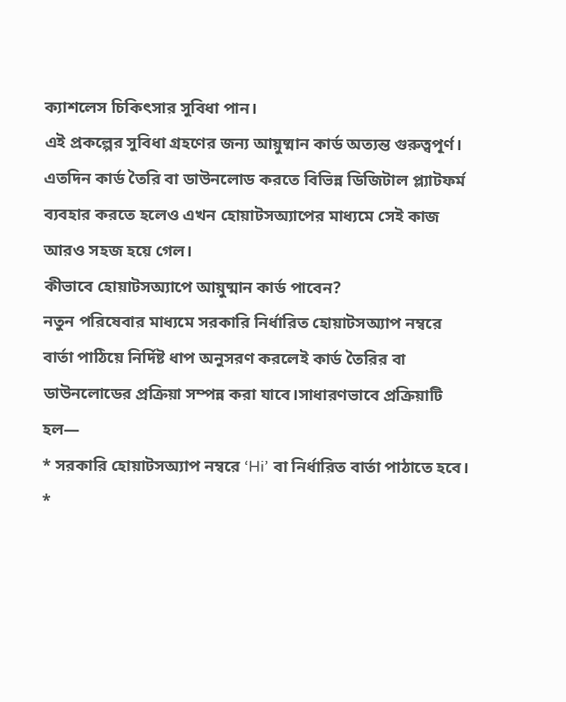ক্যাশলেস চিকিৎসার সুবিধা পান।
এই প্রকল্পের সুবিধা গ্রহণের জন্য আয়ুষ্মান কার্ড অত্যন্ত গুরুত্বপূর্ণ। এতদিন কার্ড তৈরি বা ডাউনলোড করতে বিভিন্ন ডিজিটাল প্ল্যাটফর্ম ব্যবহার করতে হলেও এখন হোয়াটসঅ্যাপের মাধ্যমে সেই কাজ আরও সহজ হয়ে গেল।
কীভাবে হোয়াটসঅ্যাপে আয়ুষ্মান কার্ড পাবেন?
নতুন পরিষেবার মাধ্যমে সরকারি নির্ধারিত হোয়াটসঅ্যাপ নম্বরে বার্তা পাঠিয়ে নির্দিষ্ট ধাপ অনুসরণ করলেই কার্ড তৈরির বা ডাউনলোডের প্রক্রিয়া সম্পন্ন করা যাবে।সাধারণভাবে প্রক্রিয়াটি হল—
* সরকারি হোয়াটসঅ্যাপ নম্বরে ‘Hi’ বা নির্ধারিত বার্তা পাঠাতে হবে।
*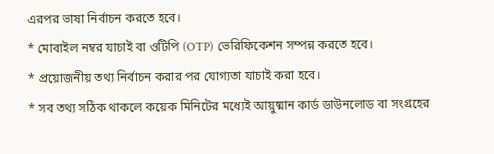এরপর ভাষা নির্বাচন করতে হবে।
* মোবাইল নম্বর যাচাই বা ওটিপি (OTP) ভেরিফিকেশন সম্পন্ন করতে হবে।
* প্রয়োজনীয় তথ্য নির্বাচন করার পর যোগ্যতা যাচাই করা হবে।
* সব তথ্য সঠিক থাকলে কয়েক মিনিটের মধ্যেই আয়ুষ্মান কার্ড ডাউনলোড বা সংগ্রহের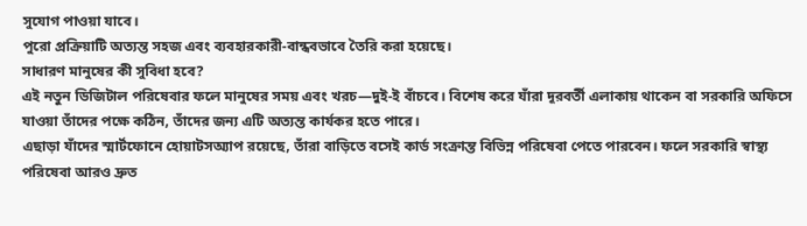সুযোগ পাওয়া যাবে।
পুরো প্রক্রিয়াটি অত্যন্ত সহজ এবং ব্যবহারকারী-বান্ধবভাবে তৈরি করা হয়েছে।
সাধারণ মানুষের কী সুবিধা হবে?
এই নতুন ডিজিটাল পরিষেবার ফলে মানুষের সময় এবং খরচ—দুই-ই বাঁচবে। বিশেষ করে যাঁরা দূরবর্তী এলাকায় থাকেন বা সরকারি অফিসে যাওয়া তাঁদের পক্ষে কঠিন, তাঁদের জন্য এটি অত্যন্ত কার্যকর হতে পারে।
এছাড়া যাঁদের স্মার্টফোনে হোয়াটসঅ্যাপ রয়েছে, তাঁরা বাড়িতে বসেই কার্ড সংক্রান্ত বিভিন্ন পরিষেবা পেতে পারবেন। ফলে সরকারি স্বাস্থ্য পরিষেবা আরও দ্রুত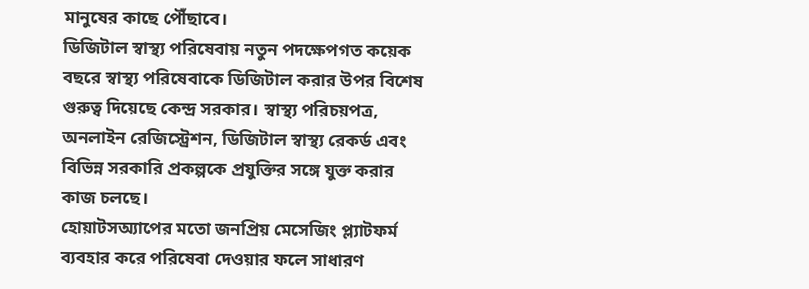মানুষের কাছে পৌঁছাবে।
ডিজিটাল স্বাস্থ্য পরিষেবায় নতুন পদক্ষেপগত কয়েক বছরে স্বাস্থ্য পরিষেবাকে ডিজিটাল করার উপর বিশেষ গুরুত্ব দিয়েছে কেন্দ্র সরকার। স্বাস্থ্য পরিচয়পত্র, অনলাইন রেজিস্ট্রেশন, ডিজিটাল স্বাস্থ্য রেকর্ড এবং বিভিন্ন সরকারি প্রকল্পকে প্রযুক্তির সঙ্গে যুক্ত করার কাজ চলছে।
হোয়াটসঅ্যাপের মতো জনপ্রিয় মেসেজিং প্ল্যাটফর্ম ব্যবহার করে পরিষেবা দেওয়ার ফলে সাধারণ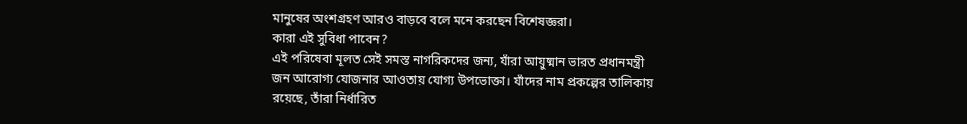মানুষের অংশগ্রহণ আরও বাড়বে বলে মনে করছেন বিশেষজ্ঞরা।
কারা এই সুবিধা পাবেন?
এই পরিষেবা মূলত সেই সমস্ত নাগরিকদের জন্য, যাঁরা আয়ুষ্মান ভারত প্রধানমন্ত্রী জন আরোগ্য যোজনার আওতায় যোগ্য উপভোক্তা। যাঁদের নাম প্রকল্পের তালিকায় রয়েছে, তাঁরা নির্ধারিত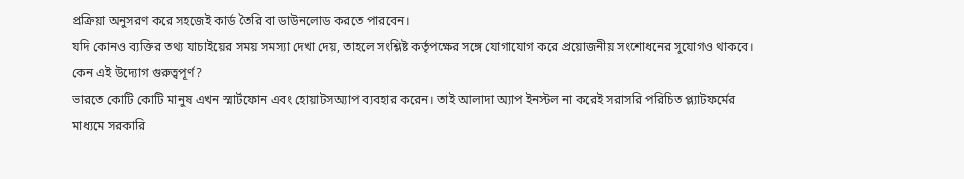প্রক্রিয়া অনুসরণ করে সহজেই কার্ড তৈরি বা ডাউনলোড করতে পারবেন।
যদি কোনও ব্যক্তির তথ্য যাচাইয়ের সময় সমস্যা দেখা দেয়, তাহলে সংশ্লিষ্ট কর্তৃপক্ষের সঙ্গে যোগাযোগ করে প্রয়োজনীয় সংশোধনের সুযোগও থাকবে।
কেন এই উদ্যোগ গুরুত্বপূর্ণ?
ভারতে কোটি কোটি মানুষ এখন স্মার্টফোন এবং হোয়াটসঅ্যাপ ব্যবহার করেন। তাই আলাদা অ্যাপ ইনস্টল না করেই সরাসরি পরিচিত প্ল্যাটফর্মের মাধ্যমে সরকারি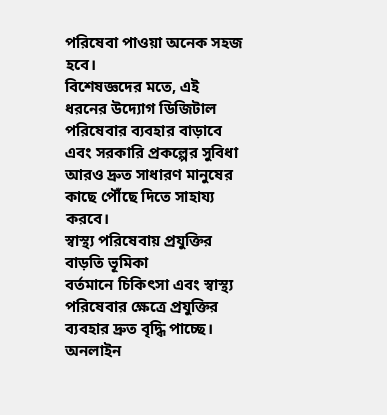পরিষেবা পাওয়া অনেক সহজ হবে।
বিশেষজ্ঞদের মতে, এই ধরনের উদ্যোগ ডিজিটাল পরিষেবার ব্যবহার বাড়াবে এবং সরকারি প্রকল্পের সুবিধা আরও দ্রুত সাধারণ মানুষের কাছে পৌঁছে দিতে সাহায্য করবে।
স্বাস্থ্য পরিষেবায় প্রযুক্তির বাড়তি ভূমিকা
বর্তমানে চিকিৎসা এবং স্বাস্থ্য পরিষেবার ক্ষেত্রে প্রযুক্তির ব্যবহার দ্রুত বৃদ্ধি পাচ্ছে। অনলাইন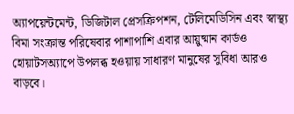অ্যাপয়েন্টমেন্ট, ডিজিটাল প্রেসক্রিপশন, টেলিমেডিসিন এবং স্বাস্থ্য বিমা সংক্রান্ত পরিষেবার পাশাপাশি এবার আয়ুষ্মান কার্ডও হোয়াটসঅ্যাপে উপলব্ধ হওয়ায় সাধারণ মানুষের সুবিধা আরও বাড়বে।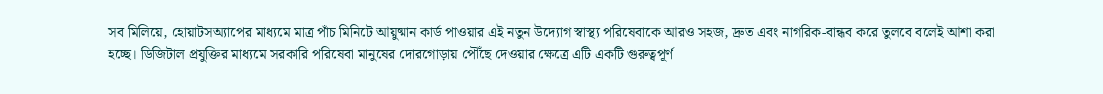সব মিলিয়ে, হোয়াটসঅ্যাপের মাধ্যমে মাত্র পাঁচ মিনিটে আয়ুষ্মান কার্ড পাওয়ার এই নতুন উদ্যোগ স্বাস্থ্য পরিষেবাকে আরও সহজ, দ্রুত এবং নাগরিক-বান্ধব করে তুলবে বলেই আশা করা হচ্ছে। ডিজিটাল প্রযুক্তির মাধ্যমে সরকারি পরিষেবা মানুষের দোরগোড়ায় পৌঁছে দেওয়ার ক্ষেত্রে এটি একটি গুরুত্বপূর্ণ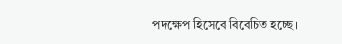পদক্ষেপ হিসেবে বিবেচিত হচ্ছে।